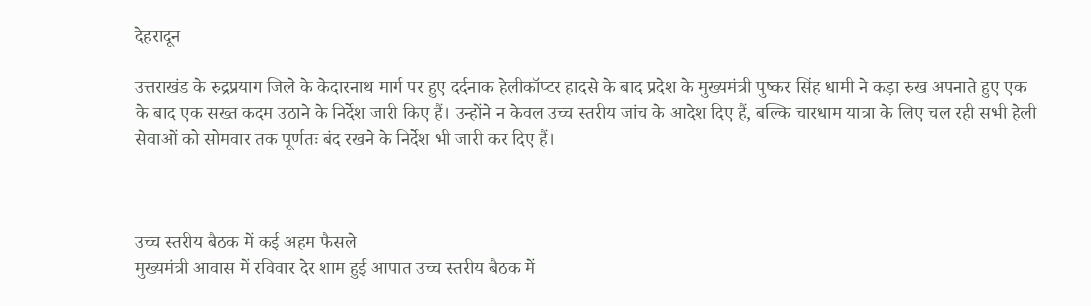देहरादून

उत्तराखंड के रुद्रप्रयाग जिले के केदारनाथ मार्ग पर हुए दर्दनाक हेलीकॉप्टर हादसे के बाद प्रदेश के मुख्यमंत्री पुष्कर सिंह धामी ने कड़ा रुख अपनाते हुए एक के बाद एक सख्त कदम उठाने के निर्देश जारी किए हैं। उन्होंने न केवल उच्च स्तरीय जांच के आदेश दिए हैं, बल्कि चारधाम यात्रा के लिए चल रही सभी हेली सेवाओं को सोमवार तक पूर्णतः बंद रखने के निर्देश भी जारी कर दिए हैं।



उच्च स्तरीय बैठक में कई अहम फैसले
मुख्यमंत्री आवास में रविवार देर शाम हुई आपात उच्च स्तरीय बैठक में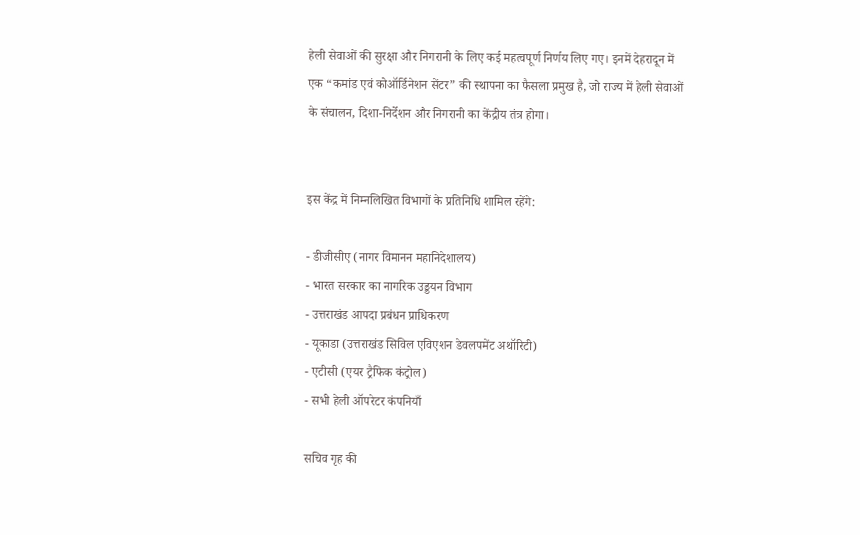हेली सेवाओं की सुरक्षा और निगरानी के लिए कई महत्वपूर्ण निर्णय लिए गए। इनमें देहरादून में एक “कमांड एवं कोऑर्डिनेशन सेंटर” की स्थापना का फैसला प्रमुख है, जो राज्य में हेली सेवाओं के संचालन, दिशा-निर्देशन और निगरानी का केंद्रीय तंत्र होगा।


इस केंद्र में निम्नलिखित विभागों के प्रतिनिधि शामिल रहेंगे:

- डीजीसीए (नागर विमानन महानिदेशालय)
- भारत सरकार का नागरिक उड्डयन विभाग
- उत्तराखंड आपदा प्रबंधन प्राधिकरण
- यूकाडा (उत्तराखंड सिविल एविएशन डेवलपमेंट अथॉरिटी)
- एटीसी (एयर ट्रैफिक कंट्रोल)
- सभी हेली ऑपरेटर कंपनियाँ

सचिव गृह की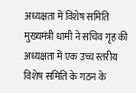अध्यक्षता में विशेष समिति
मुख्यमंत्री धामी ने सचिव गृह की अध्यक्षता में एक उच्च स्तरीय विशेष समिति के गठन के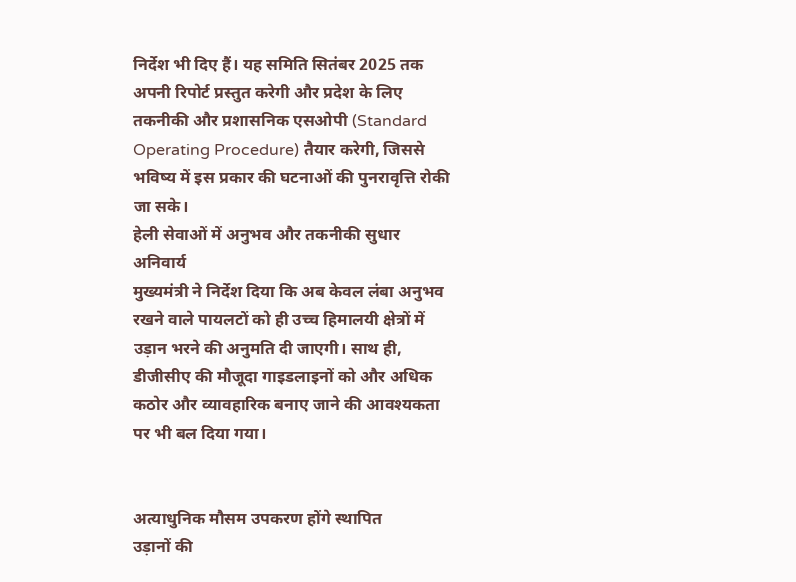निर्देश भी दिए हैं। यह समिति सितंबर 2025 तक अपनी रिपोर्ट प्रस्तुत करेगी और प्रदेश के लिए तकनीकी और प्रशासनिक एसओपी (Standard Operating Procedure) तैयार करेगी, जिससे भविष्य में इस प्रकार की घटनाओं की पुनरावृत्ति रोकी जा सके।
हेली सेवाओं में अनुभव और तकनीकी सुधार अनिवार्य
मुख्यमंत्री ने निर्देश दिया कि अब केवल लंबा अनुभव रखने वाले पायलटों को ही उच्च हिमालयी क्षेत्रों में उड़ान भरने की अनुमति दी जाएगी। साथ ही, डीजीसीए की मौजूदा गाइडलाइनों को और अधिक कठोर और व्यावहारिक बनाए जाने की आवश्यकता पर भी बल दिया गया।


अत्याधुनिक मौसम उपकरण होंगे स्थापित
उड़ानों की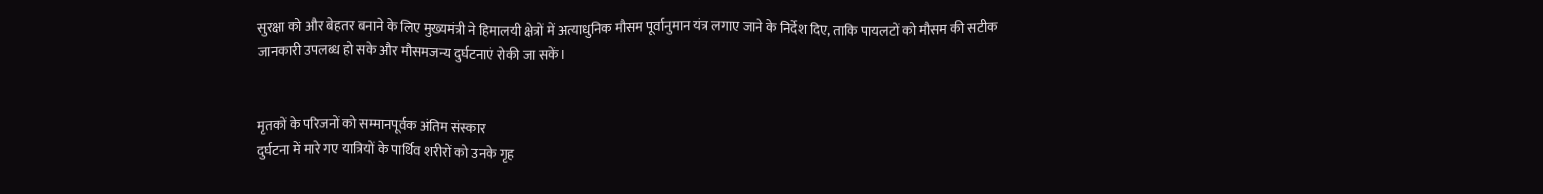सुरक्षा को और बेहतर बनाने के लिए मुख्यमंत्री ने हिमालयी क्षेत्रों में अत्याधुनिक मौसम पूर्वानुमान यंत्र लगाए जाने के निर्देश दिए, ताकि पायलटों को मौसम की सटीक जानकारी उपलब्ध हो सके और मौसमजन्य दुर्घटनाएं रोकी जा सकें।


मृतकों के परिजनों को सम्मानपूर्वक अंतिम संस्कार
दुर्घटना में मारे गए यात्रियों के पार्थिव शरीरों को उनके गृह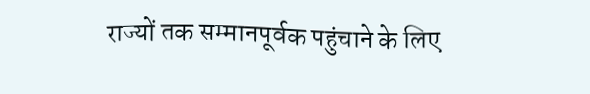राज्यों तक सम्मानपूर्वक पहुंचाने के लिए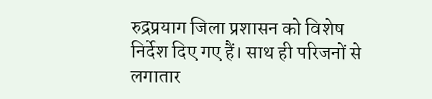रुद्रप्रयाग जिला प्रशासन को विशेष निर्देश दिए गए हैं। साथ ही परिजनों से लगातार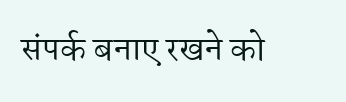संपर्क बनाए रखने को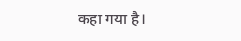कहा गया है।